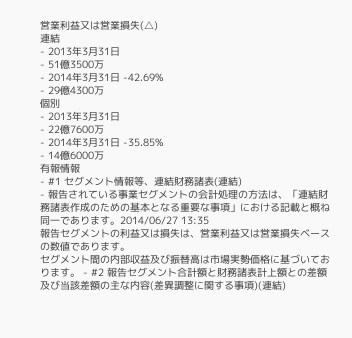営業利益又は営業損失(△)
連結
- 2013年3月31日
- 51億3500万
- 2014年3月31日 -42.69%
- 29億4300万
個別
- 2013年3月31日
- 22億7600万
- 2014年3月31日 -35.85%
- 14億6000万
有報情報
- #1 セグメント情報等、連結財務諸表(連結)
- 報告されている事業セグメントの会計処理の方法は、「連結財務諸表作成のための基本となる重要な事項」における記載と概ね同一であります。2014/06/27 13:35
報告セグメントの利益又は損失は、営業利益又は営業損失ベースの数値であります。
セグメント間の内部収益及び振替高は市場実勢価格に基づいております。 - #2 報告セグメント合計額と財務諸表計上額との差額及び当該差額の主な内容(差異調整に関する事項)(連結)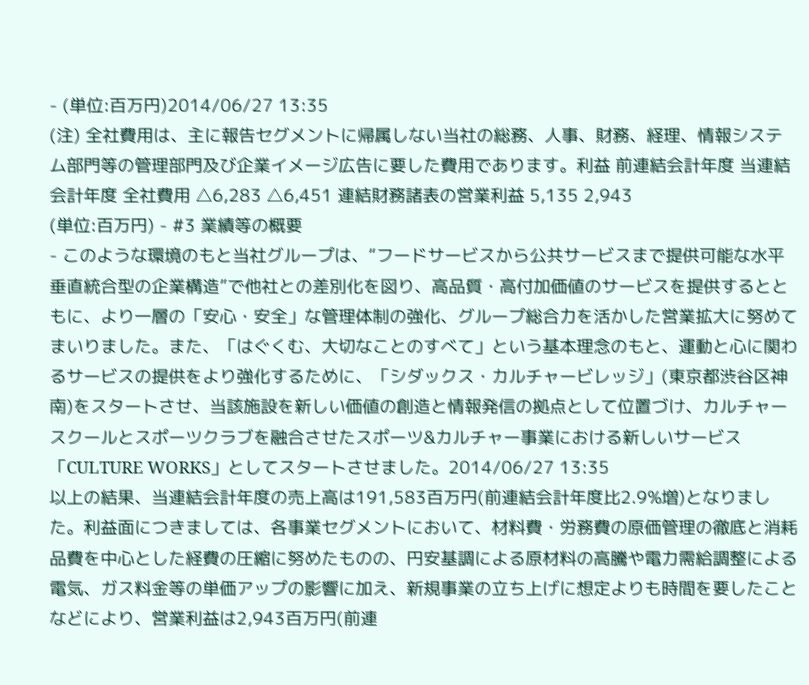- (単位:百万円)2014/06/27 13:35
(注) 全社費用は、主に報告セグメントに帰属しない当社の総務、人事、財務、経理、情報システム部門等の管理部門及び企業イメージ広告に要した費用であります。利益 前連結会計年度 当連結会計年度 全社費用 △6,283 △6,451 連結財務諸表の営業利益 5,135 2,943
(単位:百万円) - #3 業績等の概要
- このような環境のもと当社グループは、“フードサービスから公共サービスまで提供可能な水平垂直統合型の企業構造”で他社との差別化を図り、高品質・高付加価値のサービスを提供するとともに、より一層の「安心・安全」な管理体制の強化、グループ総合力を活かした営業拡大に努めてまいりました。また、「はぐくむ、大切なことのすべて」という基本理念のもと、運動と心に関わるサービスの提供をより強化するために、「シダックス・カルチャービレッジ」(東京都渋谷区神南)をスタートさせ、当該施設を新しい価値の創造と情報発信の拠点として位置づけ、カルチャースクールとスポーツクラブを融合させたスポーツ&カルチャー事業における新しいサービス「CULTURE WORKS」としてスタートさせました。2014/06/27 13:35
以上の結果、当連結会計年度の売上高は191,583百万円(前連結会計年度比2.9%増)となりました。利益面につきましては、各事業セグメントにおいて、材料費・労務費の原価管理の徹底と消耗品費を中心とした経費の圧縮に努めたものの、円安基調による原材料の高騰や電力需給調整による電気、ガス料金等の単価アップの影響に加え、新規事業の立ち上げに想定よりも時間を要したことなどにより、営業利益は2,943百万円(前連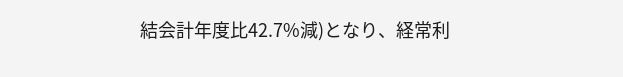結会計年度比42.7%減)となり、経常利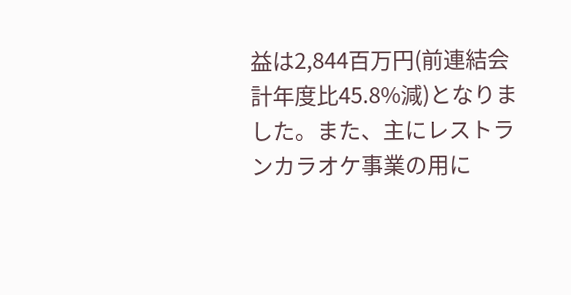益は2,844百万円(前連結会計年度比45.8%減)となりました。また、主にレストランカラオケ事業の用に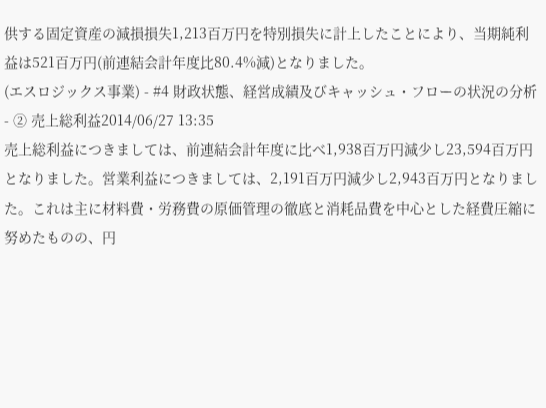供する固定資産の減損損失1,213百万円を特別損失に計上したことにより、当期純利益は521百万円(前連結会計年度比80.4%減)となりました。
(エスロジックス事業) - #4 財政状態、経営成績及びキャッシュ・フローの状況の分析
- ② 売上総利益2014/06/27 13:35
売上総利益につきましては、前連結会計年度に比べ1,938百万円減少し23,594百万円となりました。営業利益につきましては、2,191百万円減少し2,943百万円となりました。これは主に材料費・労務費の原価管理の徹底と消耗品費を中心とした経費圧縮に努めたものの、円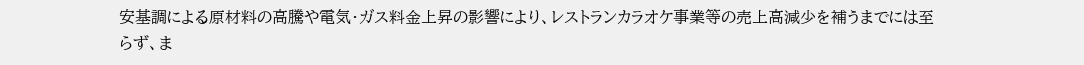安基調による原材料の高騰や電気・ガス料金上昇の影響により、レストランカラオケ事業等の売上高減少を補うまでには至らず、ま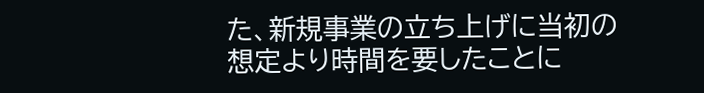た、新規事業の立ち上げに当初の想定より時間を要したことに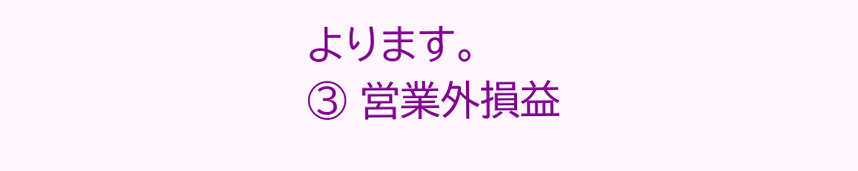よります。
③ 営業外損益